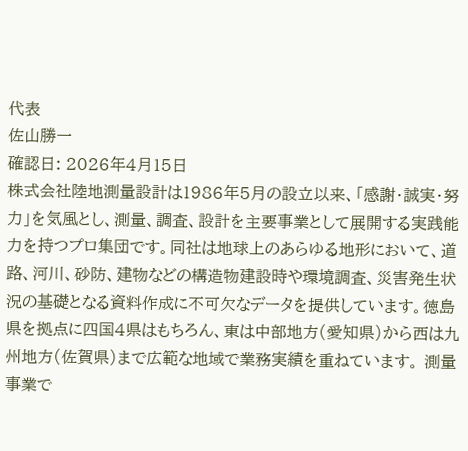代表
佐山勝一
確認日: 2026年4月15日
株式会社陸地測量設計は1986年5月の設立以来、「感謝・誠実・努力」を気風とし、測量、調査、設計を主要事業として展開する実践能力を持つプロ集団です。同社は地球上のあらゆる地形において、道路、河川、砂防、建物などの構造物建設時や環境調査、災害発生状況の基礎となる資料作成に不可欠なデータを提供しています。徳島県を拠点に四国4県はもちろん、東は中部地方(愛知県)から西は九州地方(佐賀県)まで広範な地域で業務実績を重ねています。 測量事業で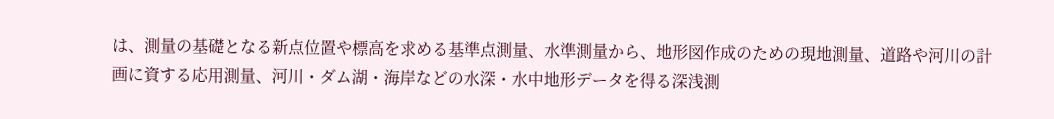は、測量の基礎となる新点位置や標高を求める基準点測量、水準測量から、地形図作成のための現地測量、道路や河川の計画に資する応用測量、河川・ダム湖・海岸などの水深・水中地形データを得る深浅測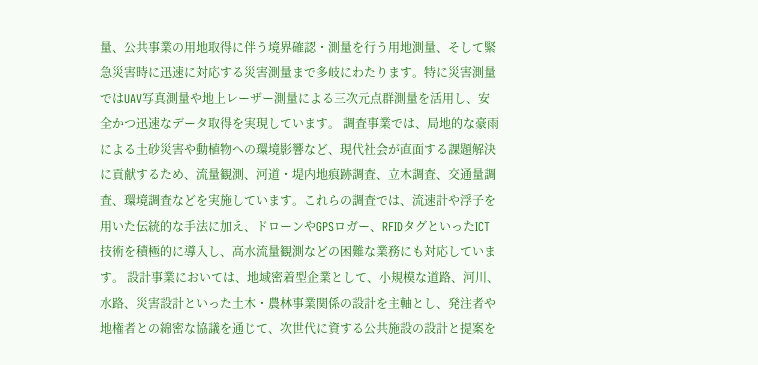量、公共事業の用地取得に伴う境界確認・測量を行う用地測量、そして緊急災害時に迅速に対応する災害測量まで多岐にわたります。特に災害測量ではUAV写真測量や地上レーザー測量による三次元点群測量を活用し、安全かつ迅速なデータ取得を実現しています。 調査事業では、局地的な豪雨による土砂災害や動植物への環境影響など、現代社会が直面する課題解決に貢献するため、流量観測、河道・堤内地痕跡調査、立木調査、交通量調査、環境調査などを実施しています。これらの調査では、流速計や浮子を用いた伝統的な手法に加え、ドローンやGPSロガー、RFIDタグといったICT技術を積極的に導入し、高水流量観測などの困難な業務にも対応しています。 設計事業においては、地域密着型企業として、小規模な道路、河川、水路、災害設計といった土木・農林事業関係の設計を主軸とし、発注者や地権者との綿密な協議を通じて、次世代に資する公共施設の設計と提案を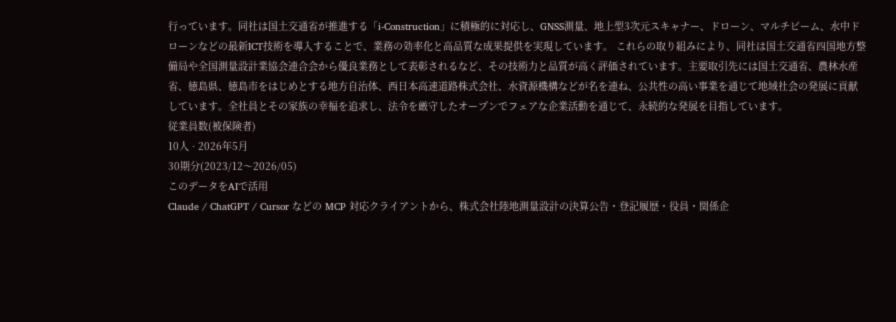行っています。同社は国土交通省が推進する「i-Construction」に積極的に対応し、GNSS測量、地上型3次元スキャナー、ドローン、マルチビーム、水中ドローンなどの最新ICT技術を導入することで、業務の効率化と高品質な成果提供を実現しています。 これらの取り組みにより、同社は国土交通省四国地方整備局や全国測量設計業協会連合会から優良業務として表彰されるなど、その技術力と品質が高く評価されています。主要取引先には国土交通省、農林水産省、徳島県、徳島市をはじめとする地方自治体、西日本高速道路株式会社、水資源機構などが名を連ね、公共性の高い事業を通じて地域社会の発展に貢献しています。全社員とその家族の幸福を追求し、法令を厳守したオープンでフェアな企業活動を通じて、永続的な発展を目指しています。
従業員数(被保険者)
10人 · 2026年5月
30期分(2023/12〜2026/05)
このデータをAIで活用
Claude / ChatGPT / Cursor などの MCP 対応クライアントから、株式会社陸地測量設計の決算公告・登記履歴・役員・関係企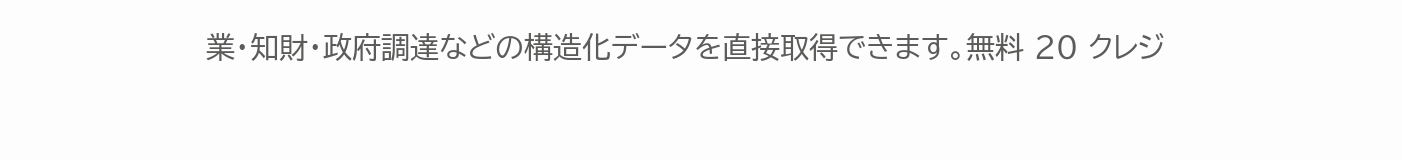業・知財・政府調達などの構造化データを直接取得できます。無料 20 クレジ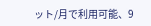ット/月で利用可能、9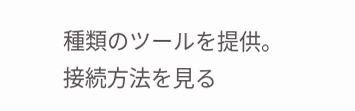種類のツールを提供。
接続方法を見る